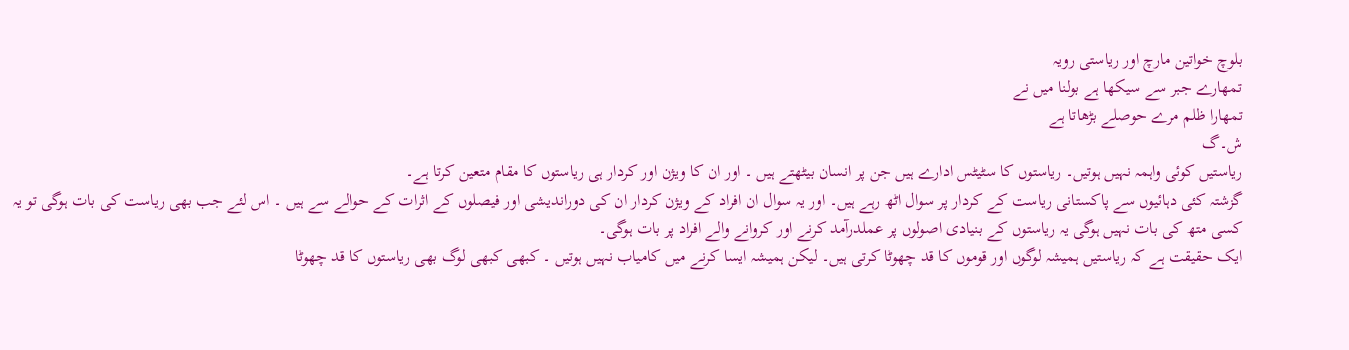بلوچ خواتین مارچ اور ریاستی رویہ
تمھارے جبر سے سیکھا ہے بولنا میں نے
تمھارا ظلم مرے حوصلے بڑھاتا ہے
ش۔گ
ریاستیں کوئی واہمہ نہیں ہوتیں۔ ریاستوں کا سٹیٹس ادارے ہیں جن پر انسان بیٹھتے ہیں ۔ اور ان کا ویژن اور کردار ہی ریاستوں کا مقام متعین کرتا ہے۔
گزشتہ کئی دہائیوں سے پاکستانی ریاست کے کردار پر سوال اٹھ رہے ہیں۔ اور یہ سوال ان افراد کے ویژن کردار ان کی دوراندیشی اور فیصلوں کے اثرات کے حوالے سے ہیں ۔ اس لئے جب بھی ریاست کی بات ہوگی تو یہ کسی متھ کی بات نہیں ہوگی یہ ریاستوں کے بنیادی اصولوں پر عملدرآمد کرنے اور کروانے والے افراد پر بات ہوگی۔
ایک حقیقت ہے کہ ریاستیں ہمیشہ لوگوں اور قوموں کا قد چھوٹا کرتی ہیں۔ لیکن ہمیشہ ایسا کرنے میں کامیاب نہیں ہوتیں ۔ کبھی کبھی لوگ بھی ریاستوں کا قد چھوٹا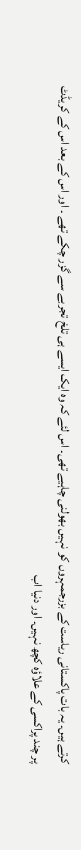کرتے ہیں۔ یہ بات پاکستانی ریاست کے بزرجمہروں کو نہیں بھولنی چاہیے تھی۔ اس لئے کہ وہ ایک ایسے ہی تلخ تجربے سے گزر چکے تھے ۔ اور اس کے بعد اس کے کریڈٹ پر چند پراکسی کے علاؤہ کچھ نہیں۔ اور دنیا اب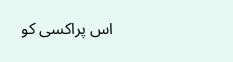اس پراکسی کو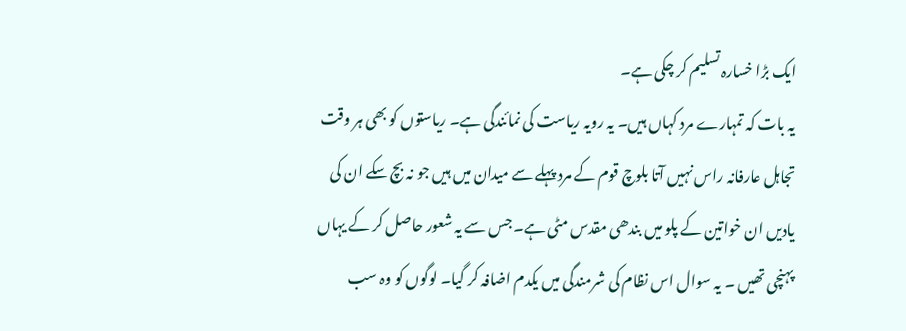ایک بڑا خسارہ تسلیم کر چکی ہے۔
یہ بات کہ تمہارے مرد کہاں ہیں۔ یہ رویہ ریاست کی نمائندگی ہے۔ ریاستوں کو بھی ہر وقت تجاہل عارفانہ راس نہیں آتا بلوچ قوم کے مرد پہلے سے میدان میں ہیں جو نہ بچ سکے ان کی یادیں ان خواتین کے پلو میں بندھی مقدس مٹی ہے۔ جس سے یہ شعور حاصل کر کے یہاں پہنچی تھیں ۔ یہ سوال اس نظام کی شرمندگی میں یکدم اضافہ کر گیا۔ لوگوں کو وہ سب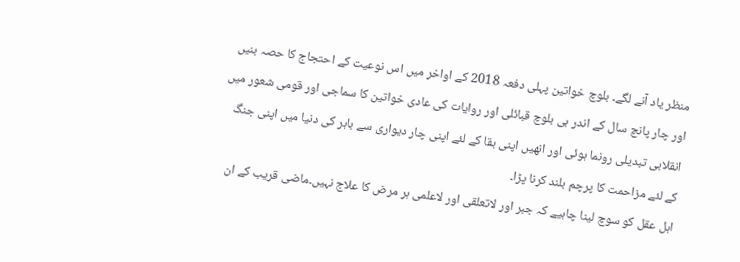منظر یاد آنے لگے۔ بلوچ خواتین پہلی دفعہ 2018 کے اواخر میں اس نوعیت کے احتجاج کا حصہ بنیں اور چار پانچ سال کے اندر ہی بلوچ قبائلی اور روایات کی عادی خواتین کا سماجی اور قومی شعور میں انقلابی تبدیلی رونما ہوئی اور انھیں اپنی بقا کے لئے اپنی چار دیواری سے باہر کی دنیا میں اپنی جنگ کے لئے مزاحمت کا پرچم بلند کرنا پڑا۔
اہل عقل کو سوچ لینا چاہیے کہ جبر اور لاتعلقی اور لاعلمی ہر مرض کا علاج نہیں۔ماضی قریب کے ان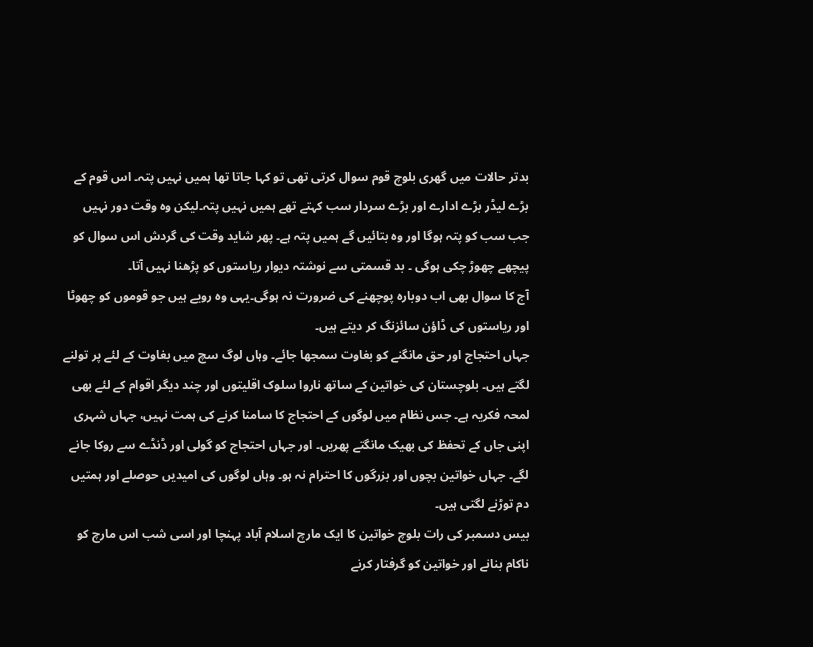بدتر حالات میں گھری بلوچ قوم سوال کرتی تھی تو کہا جاتا تھا ہمیں نہیں پتہ۔ اس قوم کے بڑے لیڈر بڑے ادارے اور بڑے سردار سب کہتے تھے ہمیں نہیں پتہ۔لیکن وہ وقت دور نہیں جب سب کو پتہ ہوگا اور وہ بتائیں گے ہمیں پتہ ہے۔ پھر شاید وقت کی گردش اس سوال کو پیچھے چھوڑ چکی ہوگی ۔ بد قسمتی سے نوشتہ دیوار ریاستوں کو پڑھنا نہیں آتا۔
آج کا سوال بھی اب دوبارہ پوچھنے کی ضرورت نہ ہوگی۔یہی وہ رویے ہیں جو قوموں کو چھوٹا اور ریاستوں کی ڈاؤن سائزنگ کر دیتے ہیں۔
جہاں احتجاج اور حق مانگنے کو بغاوت سمجھا جائے۔ وہاں لوگ سچ میں بغاوت کے لئے پر تولنے لگتے ہیں۔ بلوچستان کی خواتین کے ساتھ ناروا سلوک اقلیتوں اور چند دیگر اقوام کے لئے بھی لمحہ فکریہ ہے۔ جس نظام میں لوگوں کے احتجاج کا سامنا کرنے کی ہمت نہیں، جہاں شہری اپنی جاں کے تحفظ کی بھیک مانگتے پھریں۔ اور جہاں احتجاج کو گولی اور ڈنڈے سے روکا جانے لگے۔ جہاں خواتین بچوں اور بزرگوں کا احترام نہ ہو۔ وہاں لوگوں کی امیدیں حوصلے اور ہمتیں دم توڑنے لگتی ہیں۔
بیس دسمبر کی رات بلوچ خواتین کا ایک مارچ اسلام آباد پہنچا اور اسی شب اس مارچ کو ناکام بنانے اور خواتین کو گرفتار کرنے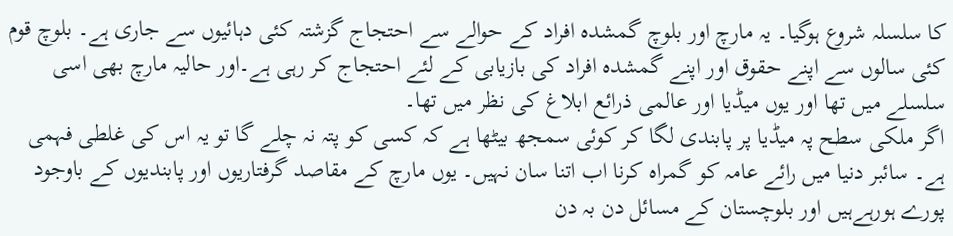کا سلسلہ شروع ہوگیا۔ یہ مارچ اور بلوچ گمشدہ افراد کے حوالے سے احتجاج گزشتہ کئی دہائیوں سے جاری ہے۔ بلوچ قوم کئی سالوں سے اپنے حقوق اور اپنے گمشدہ افراد کی بازیابی کے لئے احتجاج کر رہی ہے۔اور حالیہ مارچ بھی اسی سلسلے میں تھا اور یوں میڈیا اور عالمی ذرائع ابلاغ کی نظر میں تھا۔
اگر ملکی سطح پہ میڈیا پر پابندی لگا کر کوئی سمجھ بیٹھا ہے کہ کسی کو پتہ نہ چلے گا تو یہ اس کی غلطی فہمی ہے۔ سائبر دنیا میں رائے عامہ کو گمراہ کرنا اب اتنا سان نہیں۔ یوں مارچ کے مقاصد گرفتاریوں اور پابندیوں کے باوجود پورے ہورہےہیں اور بلوچستان کے مسائل دن بہ دن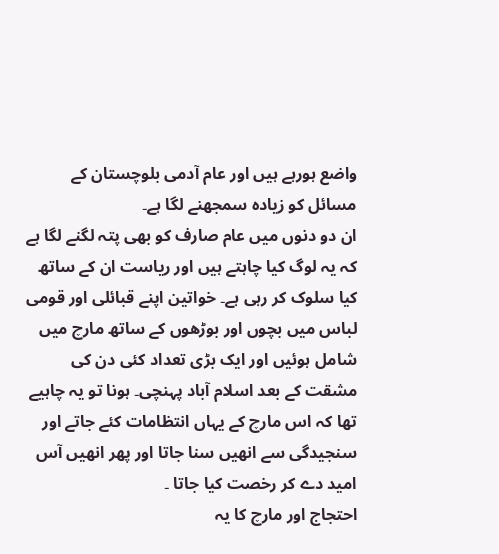واضع ہورہے ہیں اور عام آدمی بلوچستان کے مسائل کو زیادہ سمجھنے لگا ہے۔
ان دو دنوں میں عام صارف کو بھی پتہ لگنے لگا ہے کہ یہ لوگ کیا چاہتے ہیں اور ریاست ان کے ساتھ کیا سلوک کر رہی ہے۔ خواتین اپنے قبائلی اور قومی لباس میں بچوں اور بوڑھوں کے ساتھ مارچ میں شامل ہوئیں اور ایک بڑی تعداد کئی دن کی مشقت کے بعد اسلام آباد پہنچی۔ ہونا تو یہ چاہیے تھا کہ اس مارچ کے یہاں انتظامات کئے جاتے اور سنجیدگی سے انھیں سنا جاتا اور پھر انھیں آس امید دے کر رخصت کیا جاتا ۔
احتجاج اور مارچ کا یہ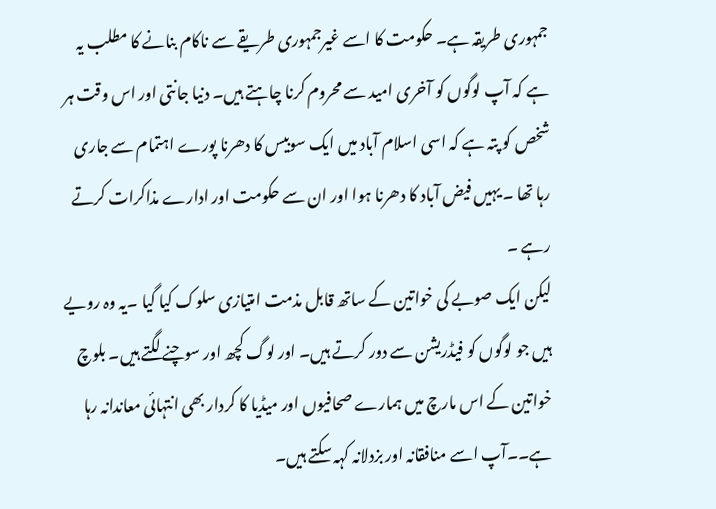جمہوری طریقہ ہے۔ حکومت کا اسے غیرجمہوری طریقے سے ناکام بنانے کا مطلب یہ ہے کہ آپ لوگوں کو آخری امید سے محروم کرنا چاہتے ہیں۔ دنیا جانتی اور اس وقت ہر شخص کو پتہ ہے کہ اسی اسلام آباد میں ایک سوبیس کا دھرنا پورے اہتمام سے جاری رہا تھا ۔ یہیں فیض آباد کا دھرنا ہوا اور ان سے حکومت اور ادارے مذاکرات کرتے رہے ۔
لیکن ایک صوبے کی خواتین کے ساتھ قابل مذمت امتیازی سلوک کیا گیا ۔یہ وہ رویے ہیں جو لوگوں کو فیڈریشن سے دور کرتے ہیں۔ اور لوگ کچھ اور سوچنے لگتے ہیں۔ بلوچ خواتین کے اس مارچ میں ہمارے صحافیوں اور میڈیا کا کردار بھی انتہائی معاندانہ رہا ہے۔۔آپ اسے منافقانہ اور بزدلانہ کہہ سکتے ہیں۔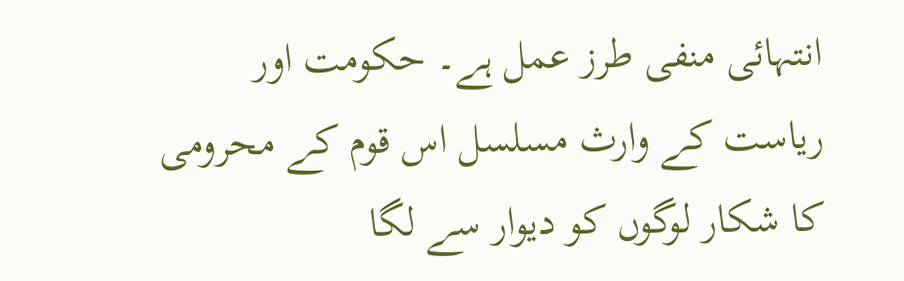انتہائی منفی طرز عمل ہے۔ حکومت اور ریاست کے وارث مسلسل اس قوم کے محرومی کا شکار لوگوں کو دیوار سے لگا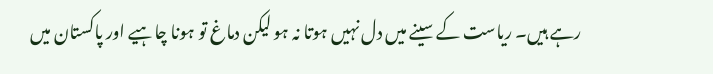رہے ہیں۔ ریاست کے سینے میں دل نہیں ہوتا نہ ہو لیکن دماغ تو ہونا چاہیے اور پاکستان میں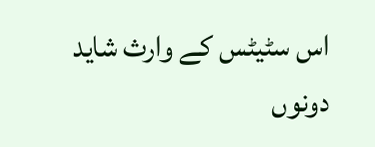اس سٹیٹس کے وارث شاید دونوں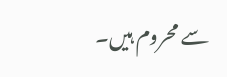سے محروم ہیں۔